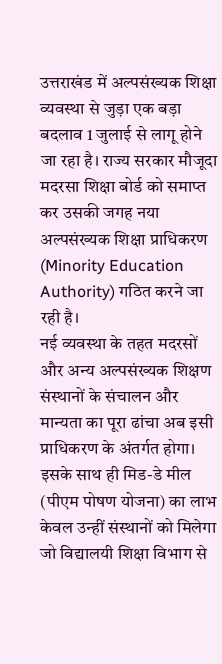उत्तराखंड में अल्पसंख्यक शिक्षा व्यवस्था से जुड़ा एक बड़ा बदलाव 1 जुलाई से लागू होने जा रहा है। राज्य सरकार मौजूदा मदरसा शिक्षा बोर्ड को समाप्त कर उसकी जगह नया अल्पसंख्यक शिक्षा प्राधिकरण (Minority Education Authority) गठित करने जा रही है।
नई व्यवस्था के तहत मदरसों और अन्य अल्पसंख्यक शिक्षण संस्थानों के संचालन और मान्यता का पूरा ढांचा अब इसी प्राधिकरण के अंतर्गत होगा। इसके साथ ही मिड-डे मील (पीएम पोषण योजना) का लाभ केवल उन्हीं संस्थानों को मिलेगा जो विद्यालयी शिक्षा विभाग से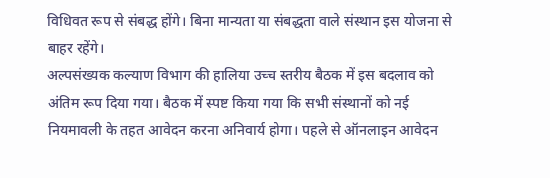विधिवत रूप से संबद्ध होंगे। बिना मान्यता या संबद्धता वाले संस्थान इस योजना से बाहर रहेंगे।
अल्पसंख्यक कल्याण विभाग की हालिया उच्च स्तरीय बैठक में इस बदलाव को अंतिम रूप दिया गया। बैठक में स्पष्ट किया गया कि सभी संस्थानों को नई नियमावली के तहत आवेदन करना अनिवार्य होगा। पहले से ऑनलाइन आवेदन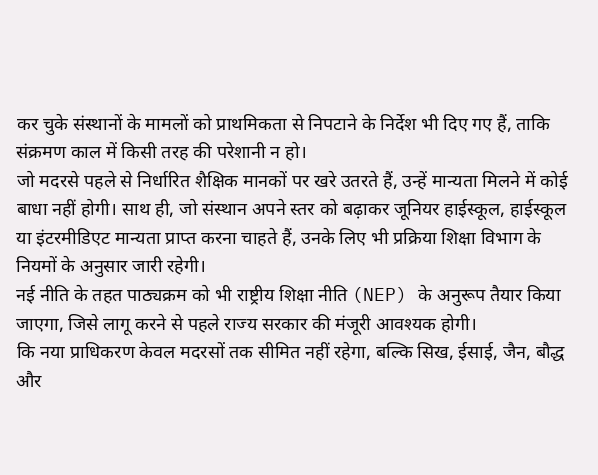कर चुके संस्थानों के मामलों को प्राथमिकता से निपटाने के निर्देश भी दिए गए हैं, ताकि संक्रमण काल में किसी तरह की परेशानी न हो।
जो मदरसे पहले से निर्धारित शैक्षिक मानकों पर खरे उतरते हैं, उन्हें मान्यता मिलने में कोई बाधा नहीं होगी। साथ ही, जो संस्थान अपने स्तर को बढ़ाकर जूनियर हाईस्कूल, हाईस्कूल या इंटरमीडिएट मान्यता प्राप्त करना चाहते हैं, उनके लिए भी प्रक्रिया शिक्षा विभाग के नियमों के अनुसार जारी रहेगी।
नई नीति के तहत पाठ्यक्रम को भी राष्ट्रीय शिक्षा नीति (NEP) के अनुरूप तैयार किया जाएगा, जिसे लागू करने से पहले राज्य सरकार की मंजूरी आवश्यक होगी।
कि नया प्राधिकरण केवल मदरसों तक सीमित नहीं रहेगा, बल्कि सिख, ईसाई, जैन, बौद्ध और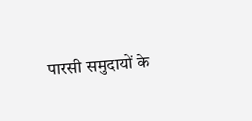पारसी समुदायों के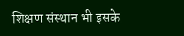शिक्षण संस्थान भी इसके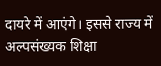दायरे में आएंगे। इससे राज्य में अल्पसंख्यक शिक्षा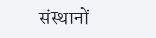संस्थानों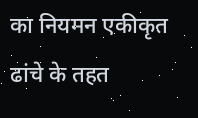का नियमन एकीकृत ढांचे के तहत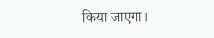किया जाएगा।